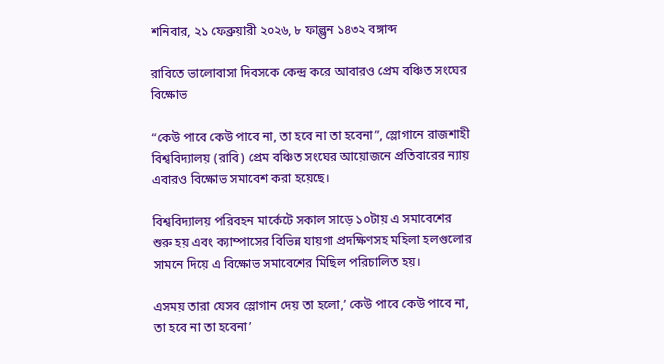শনিবার, ২১ ফেব্রুয়ারী ২০২৬, ৮ ফাল্গুন ১৪৩২ বঙ্গাব্দ

রাবিতে ভালোবাসা দিবসকে কেন্দ্র করে আবারও প্রেম বঞ্চিত সংঘের বিক্ষোভ

“কেউ পাবে কেউ পাবে না, তা হবে না তা হবেনা”, স্লোগানে রাজশাহী বিশ্ববিদ্যালয় (রাবি) প্রেম বঞ্চিত সংঘের আয়োজনে প্রতিবারের ন্যায় এবারও বিক্ষোভ সমাবেশ করা হয়েছে।

বিশ্ববিদ্যালয় পরিবহন মার্কেটে সকাল সাড়ে ১০টায় এ সমাবেশের শুরু হয় এবং ক্যাম্পাসের বিভিন্ন যায়গা প্রদক্ষিণসহ মহিলা হলগুলোর সামনে দিয়ে এ বিক্ষোভ সমাবেশের মিছিল পরিচালিত হয়।

এসময় তারা যেসব স্লোগান দেয় তা হলো,’ কেউ পাবে কেউ পাবে না, তা হবে না তা হবেনা’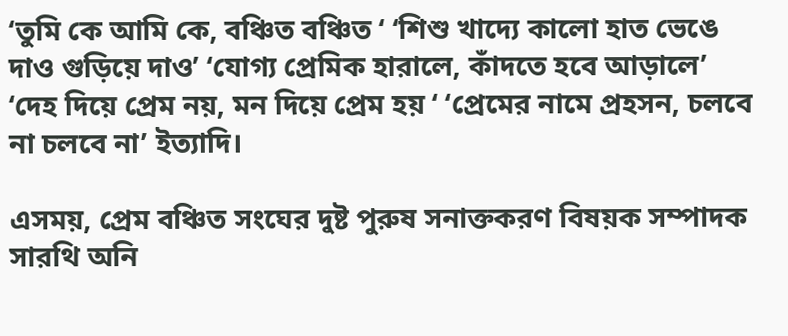‘তুমি কে আমি কে, বঞ্চিত বঞ্চিত ‘ ‘শিশু খাদ্যে কালো হাত ভেঙে দাও গুড়িয়ে দাও’ ‘যোগ্য প্রেমিক হারালে, কাঁদতে হবে আড়ালে’ ‘দেহ দিয়ে প্রেম নয়, মন দিয়ে প্রেম হয় ‘ ‘প্রেমের নামে প্রহসন, চলবে না চলবে না’ ইত্যাদি।

এসময়, প্রেম বঞ্চিত সংঘের দুষ্ট পুরুষ সনাক্তকরণ বিষয়ক সম্পাদক সারথি অনি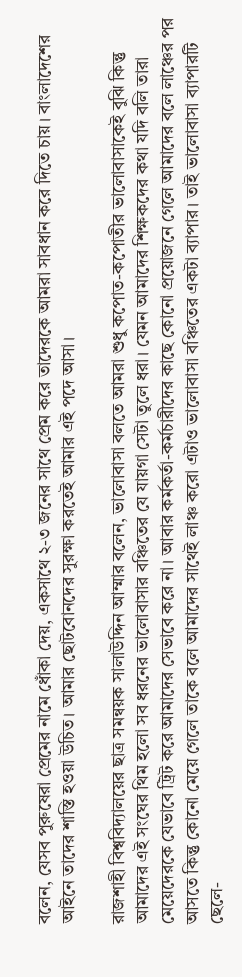বলেন, যেসব পুরুষেরা প্রেমের নামে ধোঁকা দেয়, একসাথে ২-৩ জনের সাথে প্রেম করে তাদেরকে আমরা সাবধান করে দিতে চায়। বাংলাদেশের আইনে তাদের শাস্তি হওয়া উচিত। আমার ছোটবোনদের সুরক্ষা করতেই আমার এই পদে আসা।

রাজশাহী বিশ্ববিদ্যালয়ের ছাত্র সমন্বয়ক সালাউদ্দিন আম্মার বলেন, ভালোবাসা বলতে আমরা শুধু কপোত-কপোতীর ভালোবাসাকেই বুঝি কিন্তু আমাদের এই সংঘের থিম হলো সব ধরনের ভালোবাসার বঞ্চিতের যে যায়গা সেটা তুলে ধরা। যেমন আমাদের শিক্ষকদের কথা যদি বলি তারা মেয়েদেরকে যেভাবে ট্রিট করে আমাদের সেভাবে করে না। আবার কর্মকর্তা-কর্মচারীদের কাছে কোনো প্রয়োজনে গেলে আমাদের বলে লাঞ্চের পর আসতে কিন্তু কোনো মেয়ে গেলে তাকে বলে আমাদের সাথেই লাঞ্চ করো এটাও ভালোবাসা বঞ্চিতের একটা ব্যাপার। তাই ভালোবাসা ব্যাপারটি ছেলে-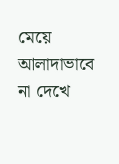মেয়ে আলাদাভাবে না দেখে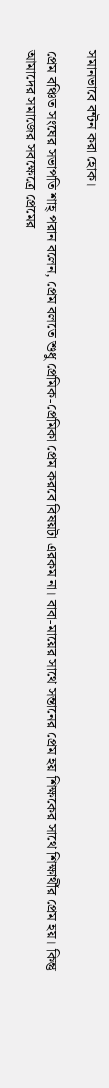সমানভাবে বন্টন করা হোক।

প্রেম বঞ্চিত সংঘের সভাপতি শাহ্ পরান বলেন, প্রেম বলতে শুধু প্রেমিক-প্রেমিকা প্রেম করবে বিষয়টা এরকম না। বাবা-মায়ের সাথে সন্তানের প্রেম হয় শিক্ষকের সাথে শিক্ষার্থীর প্রেম হয়। কিন্তু আমাদের সমাজের সবক্ষেত্রে প্রেমের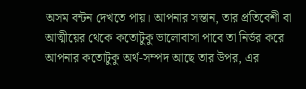অসম বন্টন দেখতে পায়। আপনার সন্তান, তার প্রতিবেশী বা আত্মীয়ের থেকে কতোটুকু ভালোবাসা পাবে তা নির্ভর করে আপনার কতোটুকু অর্থ-সম্পদ আছে তার উপর, এর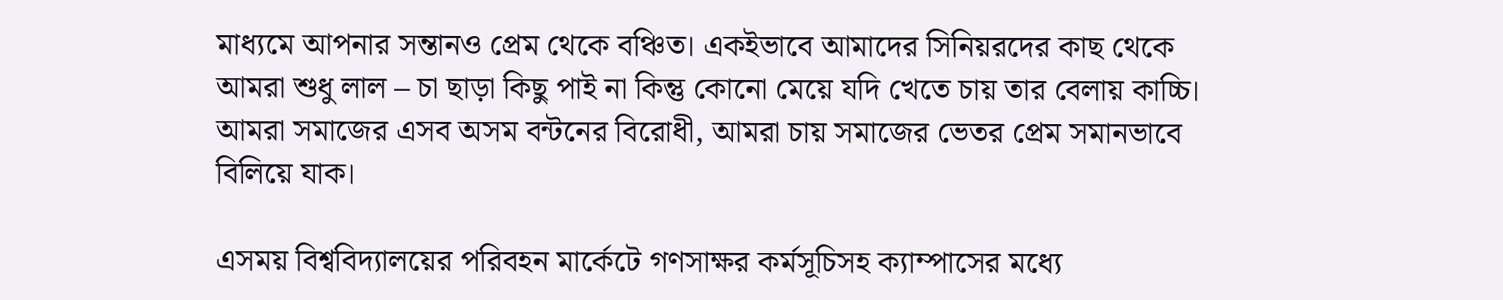মাধ্যমে আপনার সন্তানও প্রেম থেকে বঞ্চিত। একইভাবে আমাদের সিনিয়রদের কাছ থেকে আমরা শুধু লাল – চা ছাড়া কিছু পাই না কিন্তু কোনো মেয়ে যদি খেতে চায় তার বেলায় কাচ্চি। আমরা সমাজের এসব অসম বন্টনের বিরোধী, আমরা চায় সমাজের ভেতর প্রেম সমানভাবে বিলিয়ে যাক।

এসময় বিশ্ববিদ্যালয়ের পরিবহন মার্কেটে গণসাক্ষর কর্মসূচিসহ ক্যাম্পাসের মধ্যে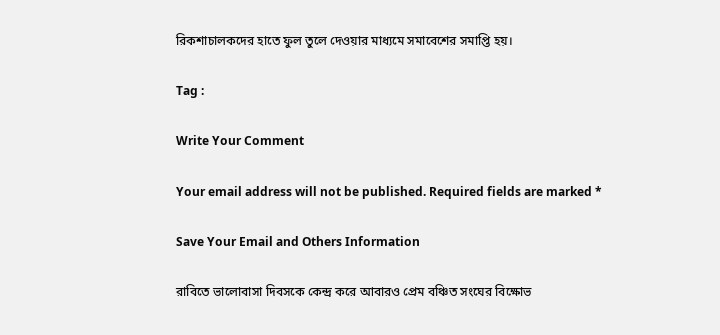রিকশাচালকদের হাতে ফুল তুলে দেওয়ার মাধ্যমে সমাবেশের সমাপ্তি হয়।

Tag :

Write Your Comment

Your email address will not be published. Required fields are marked *

Save Your Email and Others Information

রাবিতে ভালোবাসা দিবসকে কেন্দ্র করে আবারও প্রেম বঞ্চিত সংঘের বিক্ষোভ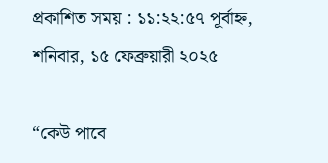প্রকাশিত সময় : ১১:২২:৫৭ পূর্বাহ্ন, শনিবার, ১৫ ফেব্রুয়ারী ২০২৫

“কেউ পাবে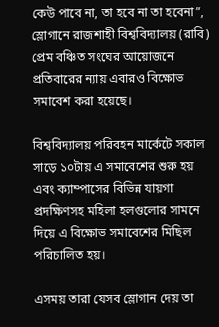কেউ পাবে না, তা হবে না তা হবেনা”, স্লোগানে রাজশাহী বিশ্ববিদ্যালয় (রাবি) প্রেম বঞ্চিত সংঘের আয়োজনে প্রতিবারের ন্যায় এবারও বিক্ষোভ সমাবেশ করা হয়েছে।

বিশ্ববিদ্যালয় পরিবহন মার্কেটে সকাল সাড়ে ১০টায় এ সমাবেশের শুরু হয় এবং ক্যাম্পাসের বিভিন্ন যায়গা প্রদক্ষিণসহ মহিলা হলগুলোর সামনে দিয়ে এ বিক্ষোভ সমাবেশের মিছিল পরিচালিত হয়।

এসময় তারা যেসব স্লোগান দেয় তা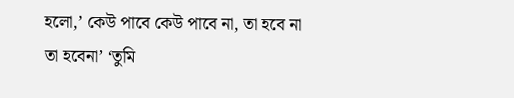হলো,’ কেউ পাবে কেউ পাবে না, তা হবে না তা হবেনা’ ‘তুমি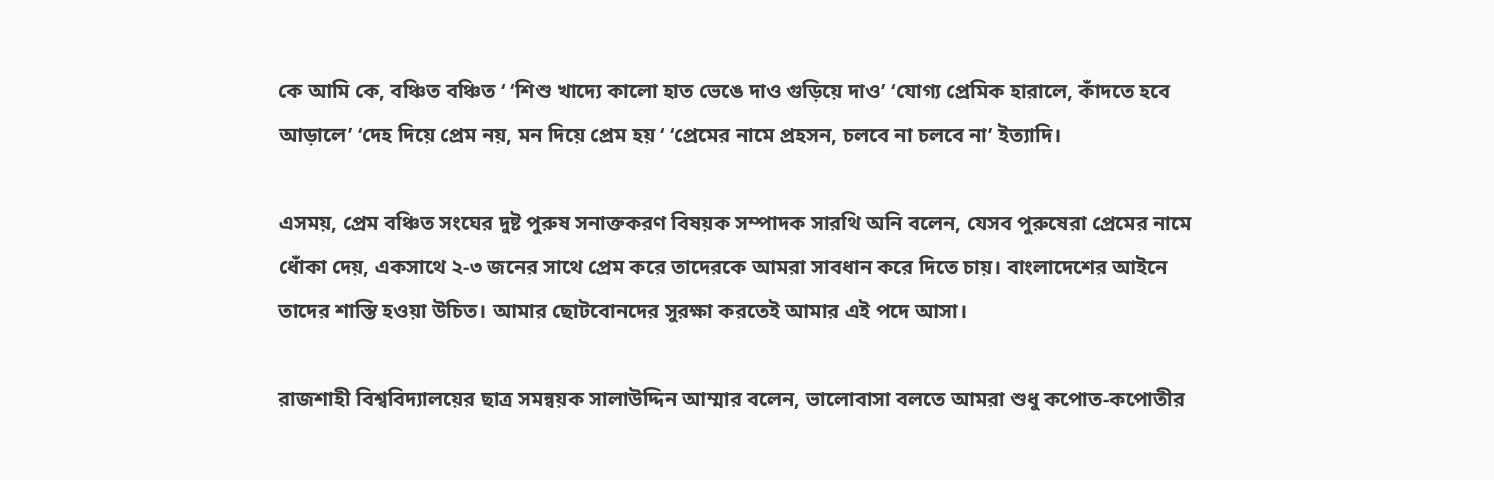কে আমি কে, বঞ্চিত বঞ্চিত ‘ ‘শিশু খাদ্যে কালো হাত ভেঙে দাও গুড়িয়ে দাও’ ‘যোগ্য প্রেমিক হারালে, কাঁদতে হবে আড়ালে’ ‘দেহ দিয়ে প্রেম নয়, মন দিয়ে প্রেম হয় ‘ ‘প্রেমের নামে প্রহসন, চলবে না চলবে না’ ইত্যাদি।

এসময়, প্রেম বঞ্চিত সংঘের দুষ্ট পুরুষ সনাক্তকরণ বিষয়ক সম্পাদক সারথি অনি বলেন, যেসব পুরুষেরা প্রেমের নামে ধোঁকা দেয়, একসাথে ২-৩ জনের সাথে প্রেম করে তাদেরকে আমরা সাবধান করে দিতে চায়। বাংলাদেশের আইনে তাদের শাস্তি হওয়া উচিত। আমার ছোটবোনদের সুরক্ষা করতেই আমার এই পদে আসা।

রাজশাহী বিশ্ববিদ্যালয়ের ছাত্র সমন্বয়ক সালাউদ্দিন আম্মার বলেন, ভালোবাসা বলতে আমরা শুধু কপোত-কপোতীর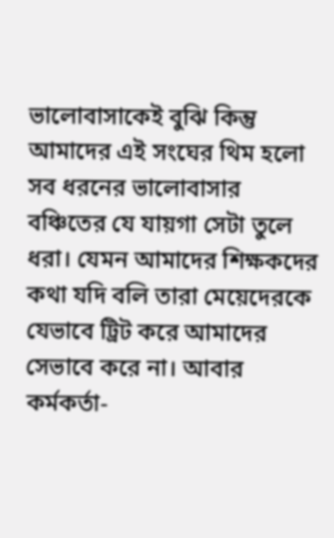ভালোবাসাকেই বুঝি কিন্তু আমাদের এই সংঘের থিম হলো সব ধরনের ভালোবাসার বঞ্চিতের যে যায়গা সেটা তুলে ধরা। যেমন আমাদের শিক্ষকদের কথা যদি বলি তারা মেয়েদেরকে যেভাবে ট্রিট করে আমাদের সেভাবে করে না। আবার কর্মকর্তা-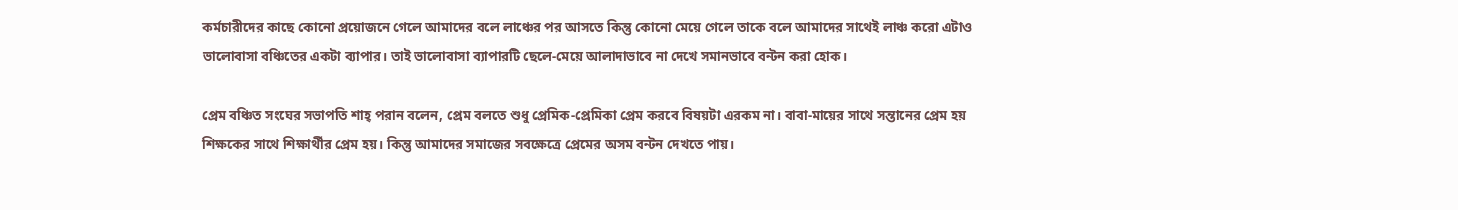কর্মচারীদের কাছে কোনো প্রয়োজনে গেলে আমাদের বলে লাঞ্চের পর আসতে কিন্তু কোনো মেয়ে গেলে তাকে বলে আমাদের সাথেই লাঞ্চ করো এটাও ভালোবাসা বঞ্চিতের একটা ব্যাপার। তাই ভালোবাসা ব্যাপারটি ছেলে-মেয়ে আলাদাভাবে না দেখে সমানভাবে বন্টন করা হোক।

প্রেম বঞ্চিত সংঘের সভাপতি শাহ্ পরান বলেন, প্রেম বলতে শুধু প্রেমিক-প্রেমিকা প্রেম করবে বিষয়টা এরকম না। বাবা-মায়ের সাথে সন্তানের প্রেম হয় শিক্ষকের সাথে শিক্ষার্থীর প্রেম হয়। কিন্তু আমাদের সমাজের সবক্ষেত্রে প্রেমের অসম বন্টন দেখতে পায়।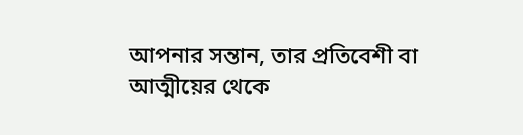আপনার সন্তান, তার প্রতিবেশী বা আত্মীয়ের থেকে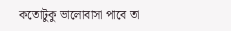কতোটুকু ভালোবাসা পাবে তা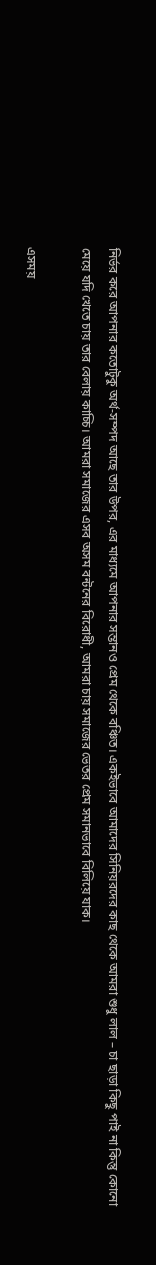নির্ভর করে আপনার কতোটুকু অর্থ-সম্পদ আছে তার উপর, এর মাধ্যমে আপনার সন্তানও প্রেম থেকে বঞ্চিত। একইভাবে আমাদের সিনিয়রদের কাছ থেকে আমরা শুধু লাল – চা ছাড়া কিছু পাই না কিন্তু কোনো মেয়ে যদি খেতে চায় তার বেলায় কাচ্চি। আমরা সমাজের এসব অসম বন্টনের বিরোধী, আমরা চায় সমাজের ভেতর প্রেম সমানভাবে বিলিয়ে যাক।

এসময়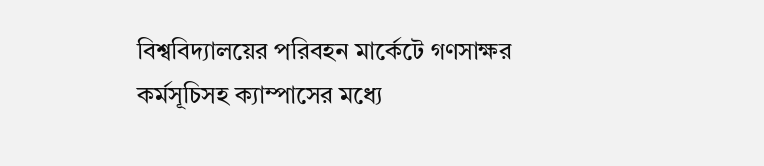বিশ্ববিদ্যালয়ের পরিবহন মার্কেটে গণসাক্ষর কর্মসূচিসহ ক্যাম্পাসের মধ্যে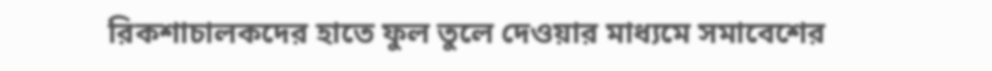রিকশাচালকদের হাতে ফুল তুলে দেওয়ার মাধ্যমে সমাবেশের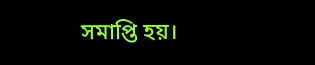সমাপ্তি হয়।